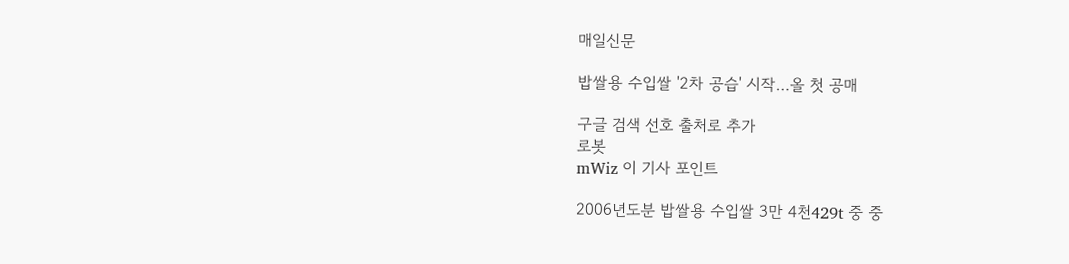매일신문

밥쌀용 수입쌀 '2차 공습' 시작…올 첫 공매

구글 검색 선호 출처로 추가
로봇
mWiz 이 기사 포인트

2006년도분 밥쌀용 수입쌀 3만 4천429t 중 중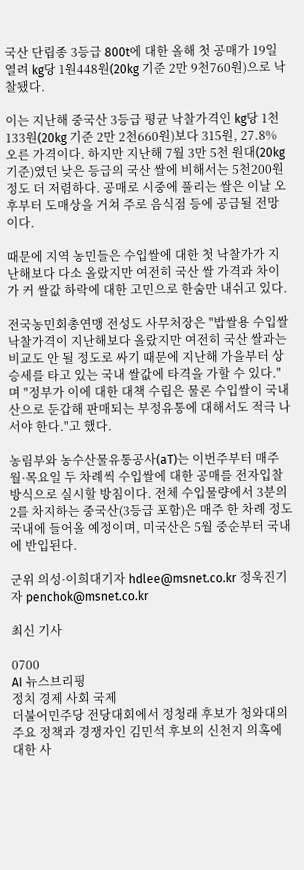국산 단립종 3등급 800t에 대한 올해 첫 공매가 19일 열려 kg당 1원448원(20kg 기준 2만 9천760원)으로 낙찰됐다.

이는 지난해 중국산 3등급 평균 낙찰가격인 kg당 1천133원(20kg 기준 2만 2천660원)보다 315원, 27.8% 오른 가격이다. 하지만 지난해 7월 3만 5천 원대(20kg 기준)였던 낮은 등급의 국산 쌀에 비해서는 5천200원 정도 더 저렴하다. 공매로 시중에 풀리는 쌀은 이날 오후부터 도매상을 거쳐 주로 음식점 등에 공급될 전망이다.

때문에 지역 농민들은 수입쌀에 대한 첫 낙찰가가 지난해보다 다소 올랐지만 여전히 국산 쌀 가격과 차이가 커 쌀값 하락에 대한 고민으로 한숨만 내쉬고 있다.

전국농민회총연맹 전성도 사무처장은 "밥쌀용 수입쌀 낙찰가격이 지난해보다 올랐지만 여전히 국산 쌀과는 비교도 안 될 정도로 싸기 때문에 지난해 가을부터 상승세를 타고 있는 국내 쌀값에 타격을 가할 수 있다."며 "정부가 이에 대한 대책 수립은 물론 수입쌀이 국내산으로 둔갑해 판매되는 부정유통에 대해서도 적극 나서야 한다."고 했다.

농림부와 농수산물유통공사(aT)는 이번주부터 매주 월·목요일 두 차례씩 수입쌀에 대한 공매를 전자입찰 방식으로 실시할 방침이다. 전체 수입물량에서 3분의 2를 차지하는 중국산(3등급 포함)은 매주 한 차례 정도 국내에 들어올 예정이며, 미국산은 5월 중순부터 국내에 반입된다.

군위 의성·이희대기자 hdlee@msnet.co.kr 정욱진기자 penchok@msnet.co.kr

최신 기사

0700
AI 뉴스브리핑
정치 경제 사회 국제
더불어민주당 전당대회에서 정청래 후보가 청와대의 주요 정책과 경쟁자인 김민석 후보의 신천지 의혹에 대한 사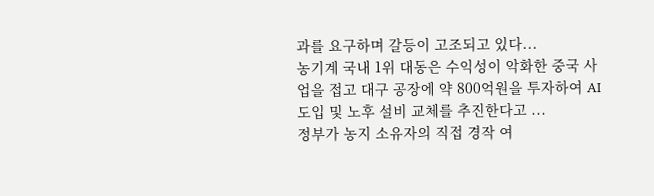과를 요구하며 갈등이 고조되고 있다...
농기계 국내 1위 대동은 수익성이 악화한 중국 사업을 접고 대구 공장에 약 800억원을 투자하여 AI 도입 및 노후 설비 교체를 추진한다고 ...
정부가 농지 소유자의 직접 경작 여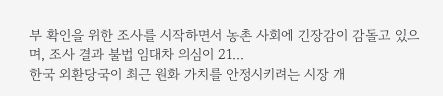부 확인을 위한 조사를 시작하면서 농촌 사회에 긴장감이 감돌고 있으며, 조사 결과 불법 임대차 의심이 21...
한국 외환당국이 최근 원화 가치를 안정시키려는 시장 개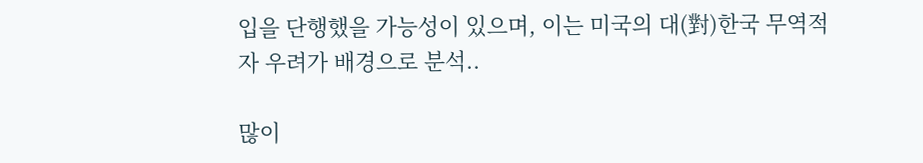입을 단행했을 가능성이 있으며, 이는 미국의 대(對)한국 무역적자 우려가 배경으로 분석..

많이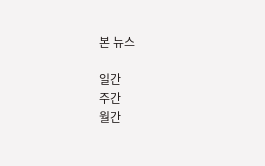본 뉴스

일간
주간
월간